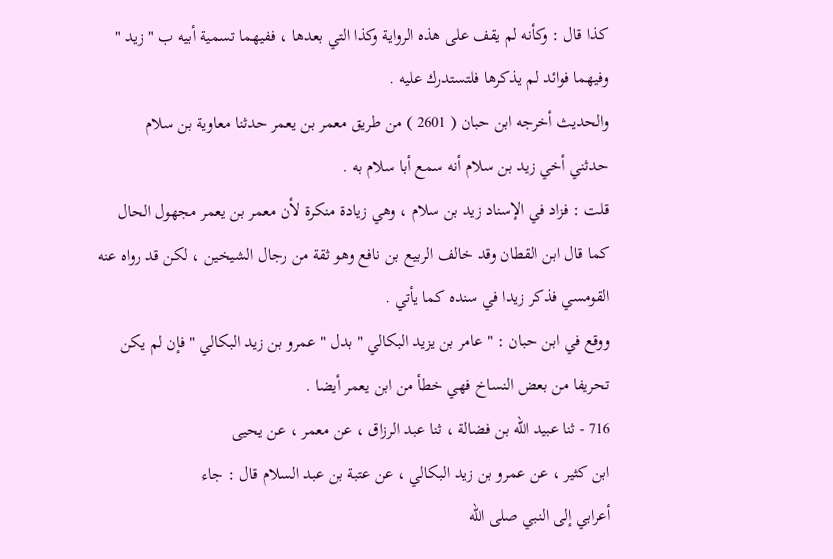كذا قال : وكأنه لم يقف على هذه الرواية وكذا التي بعدها ، ففيهما تسمية أبيه ب " زيد "
وفيهما فوائد لم يذكرها فلتستدرك عليه .
والحديث أخرجه ابن حبان ( 2601 ) من طريق معمر بن يعمر حدثنا معاوية بن سلام
حدثني أخي زيد بن سلام أنه سمع أبا سلام به .
قلت : فزاد في الإسناد زيد بن سلام ، وهي زيادة منكرة لأن معمر بن يعمر مجهول الحال
كما قال ابن القطان وقد خالف الربيع بن نافع وهو ثقة من رجال الشيخين ، لكن قد رواه عنه
القومسي فذكر زيدا في سنده كما يأتي .
ووقع في ابن حبان : " عامر بن يزيد البكالي " بدل " عمرو بن زيد البكالي " فإن لم يكن
تحريفا من بعض النساخ فهي خطأ من ابن يعمر أيضا .
716 - ثنا عبيد الله بن فضالة ، ثنا عبد الرزاق ، عن معمر ، عن يحيى
ابن كثير ، عن عمرو بن زيد البكالي ، عن عتبة بن عبد السلام قال : جاء
أعرابي إلى النبي صلى الله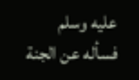عليه وسلم فسأله عن الجنة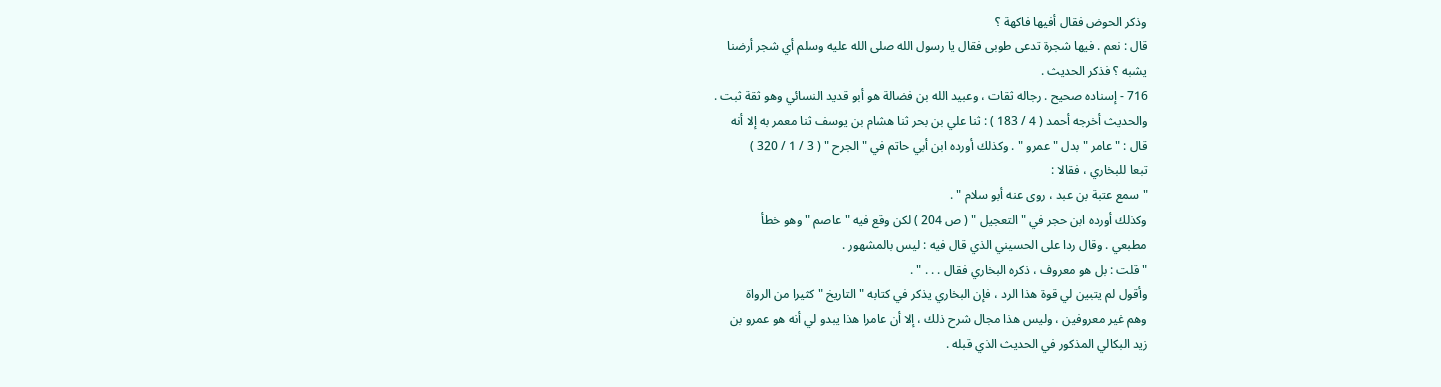وذكر الحوض فقال أفيها فاكهة ؟
قال : نعم . فيها شجرة تدعى طوبى فقال يا رسول الله صلى الله عليه وسلم أي شجر أرضنا
يشبه ؟ فذكر الحديث .
716 - إسناده صحيح . رجاله ثقات ، وعبيد الله بن فضالة هو أبو قديد النسائي وهو ثقة ثبت .
والحديث أخرجه أحمد ( 4 / 183 ) : ثنا علي بن بحر ثنا هشام بن يوسف ثنا معمر به إلا أنه
قال : " عامر " بدل " عمرو " . وكذلك أورده ابن أبي حاتم في " الجرح " ( 3 / 1 / 320 )
تبعا للبخاري ، فقالا :
" سمع عتبة بن عبد ، روى عنه أبو سلام " .
وكذلك أورده ابن حجر في " التعجيل " ( ص 204 ) لكن وقع فيه " عاصم " وهو خطأ
مطبعي . وقال ردا على الحسيني الذي قال فيه : ليس بالمشهور .
" قلت : بل هو معروف ، ذكره البخاري فقال . . . " .
وأقول لم يتبين لي قوة هذا الرد ، فإن البخاري يذكر في كتابه " التاريخ " كثيرا من الرواة
وهم غير معروفين ، وليس هذا مجال شرح ذلك ، إلا أن عامرا هذا يبدو لي أنه هو عمرو بن
زيد البكالي المذكور في الحديث الذي قبله .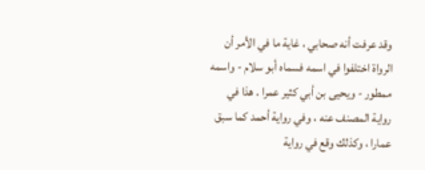وقد عرفت أنه صحابي ، غاية ما في الأمر أن
الرواة اختلفوا في اسمه فسماه أبو سلام - واسمه ممطور - ويحيى بن أبي كثير عمرا . هذا في
رواية المصنف عنه ، وفي رواية أحمد كما سبق عمارا ، وكذلك وقع في رواية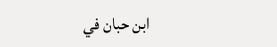ابن حبان في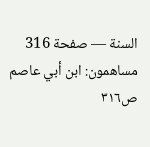السنة — صفحة 316
مساهمون: ابن أبي عاصم
ص٣١٦